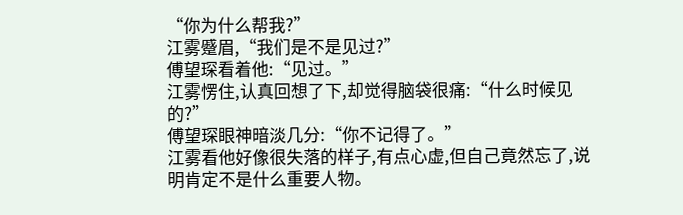“你为什么帮我?”
江雾蹙眉,“我们是不是见过?”
傅望琛看着他:“见过。”
江雾愣住,认真回想了下,却觉得脑袋很痛:“什么时候见的?”
傅望琛眼神暗淡几分:“你不记得了。”
江雾看他好像很失落的样子,有点心虚,但自己竟然忘了,说明肯定不是什么重要人物。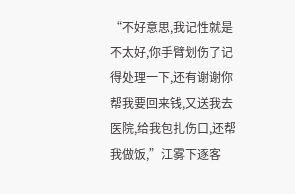“不好意思,我记性就是不太好,你手臂划伤了记得处理一下,还有谢谢你帮我要回来钱,又送我去医院,给我包扎伤口,还帮我做饭,”江雾下逐客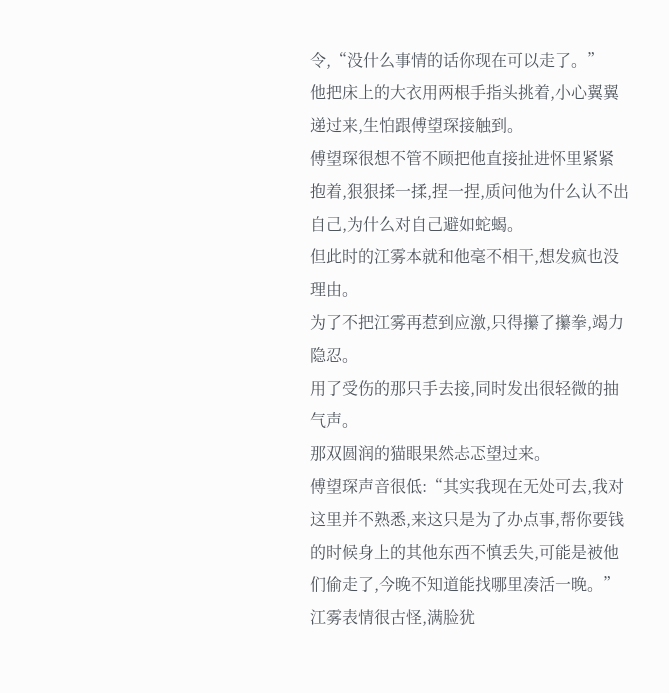令,“没什么事情的话你现在可以走了。”
他把床上的大衣用两根手指头挑着,小心翼翼递过来,生怕跟傅望琛接触到。
傅望琛很想不管不顾把他直接扯进怀里紧紧抱着,狠狠揉一揉,捏一捏,质问他为什么认不出自己,为什么对自己避如蛇蝎。
但此时的江雾本就和他毫不相干,想发疯也没理由。
为了不把江雾再惹到应激,只得攥了攥拳,竭力隐忍。
用了受伤的那只手去接,同时发出很轻微的抽气声。
那双圆润的猫眼果然忐忑望过来。
傅望琛声音很低:“其实我现在无处可去,我对这里并不熟悉,来这只是为了办点事,帮你要钱的时候身上的其他东西不慎丢失,可能是被他们偷走了,今晚不知道能找哪里凑活一晚。”
江雾表情很古怪,满脸犹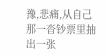豫,悲痛,从自己那一沓钞票里抽出一张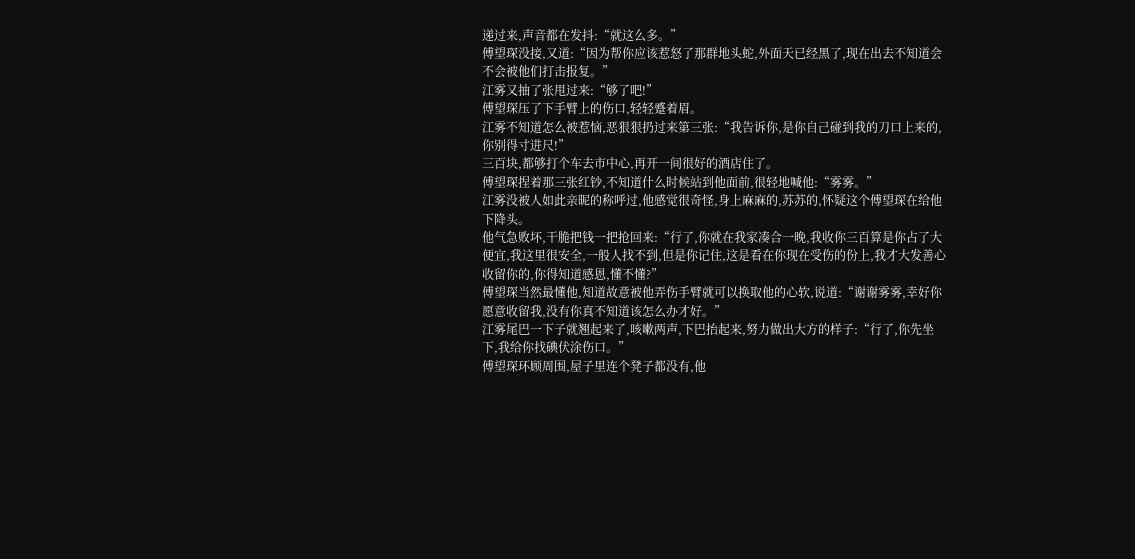递过来,声音都在发抖:“就这么多。”
傅望琛没接,又道:“因为帮你应该惹怒了那群地头蛇,外面天已经黑了,现在出去不知道会不会被他们打击报复。”
江雾又抽了张甩过来:“够了吧!”
傅望琛压了下手臂上的伤口,轻轻蹙着眉。
江雾不知道怎么被惹恼,恶狠狠扔过来第三张:“我告诉你,是你自己碰到我的刀口上来的,你别得寸进尺!”
三百块,都够打个车去市中心,再开一间很好的酒店住了。
傅望琛捏着那三张红钞,不知道什么时候站到他面前,很轻地喊他:“雾雾。”
江雾没被人如此亲昵的称呼过,他感觉很奇怪,身上麻麻的,苏苏的,怀疑这个傅望琛在给他下降头。
他气急败坏,干脆把钱一把抢回来:“行了,你就在我家凑合一晚,我收你三百算是你占了大便宜,我这里很安全,一般人找不到,但是你记住,这是看在你现在受伤的份上,我才大发善心收留你的,你得知道感恩,懂不懂?”
傅望琛当然最懂他,知道故意被他弄伤手臂就可以换取他的心软,说道:“谢谢雾雾,幸好你愿意收留我,没有你真不知道该怎么办才好。”
江雾尾巴一下子就翘起来了,咳嗽两声,下巴抬起来,努力做出大方的样子:“行了,你先坐下,我给你找碘伏涂伤口。”
傅望琛环顾周围,屋子里连个凳子都没有,他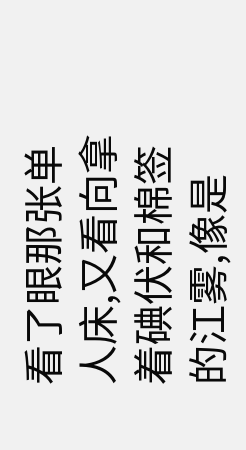看了眼那张单人床,又看向拿着碘伏和棉签的江雾,像是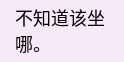不知道该坐哪。